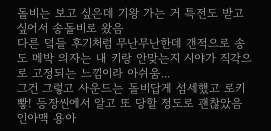돌비는 보고 싶은데 기왕 가는 거 특전도 받고 싶어서 송돌비로 왔음
다른 덬들 후기처럼 무난무난한데 갠적으로 송도 메박 의자는 내 키랑 안맞는지 시야가 직각으로 고정되는 느낌이라 아쉬움...
그건 그렇고 사운드는 돌비답게 섬세했고 로키 뽷! 등장씬에서 알고 또 당할 정도로 괜찮았음
인아맥 용아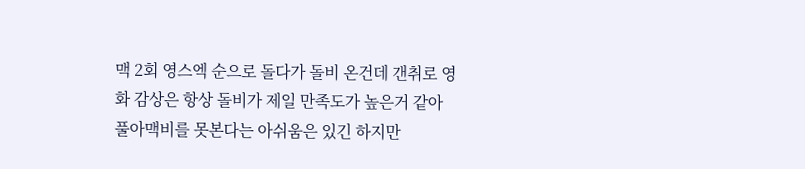맥 2회 영스엑 순으로 돌다가 돌비 온건데 갠취로 영화 감상은 항상 돌비가 제일 만족도가 높은거 같아 풀아맥비를 못본다는 아쉬움은 있긴 하지만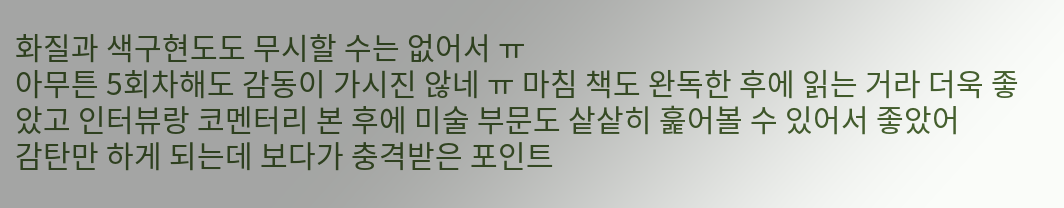화질과 색구현도도 무시할 수는 없어서 ㅠ
아무튼 5회차해도 감동이 가시진 않네 ㅠ 마침 책도 완독한 후에 읽는 거라 더욱 좋았고 인터뷰랑 코멘터리 본 후에 미술 부문도 샅샅히 훑어볼 수 있어서 좋았어
감탄만 하게 되는데 보다가 충격받은 포인트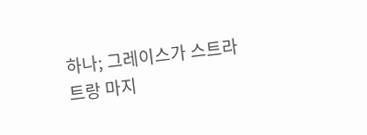하나; 그레이스가 스트라트랑 마지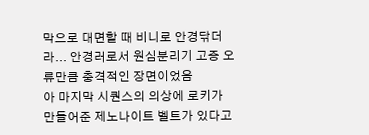막으로 대면할 때 비니로 안경닦더라... 안경러로서 원심분리기 고증 오류만큼 충격적인 장면이었음
아 마지막 시퀀스의 의상에 로키가 만들어준 제노나이트 벨트가 있다고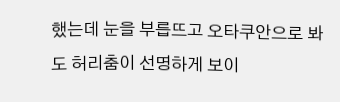했는데 눈을 부릅뜨고 오타쿠안으로 봐도 허리춤이 선명하게 보이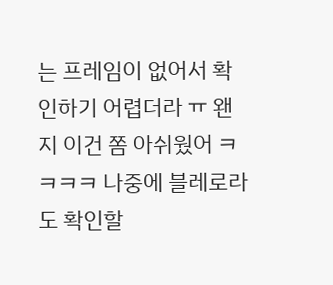는 프레임이 없어서 확인하기 어렵더라 ㅠ 왠지 이건 쫌 아쉬웠어 ㅋㅋㅋㅋ 나중에 블레로라도 확인할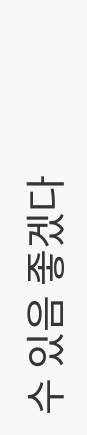수 있음 좋겠다